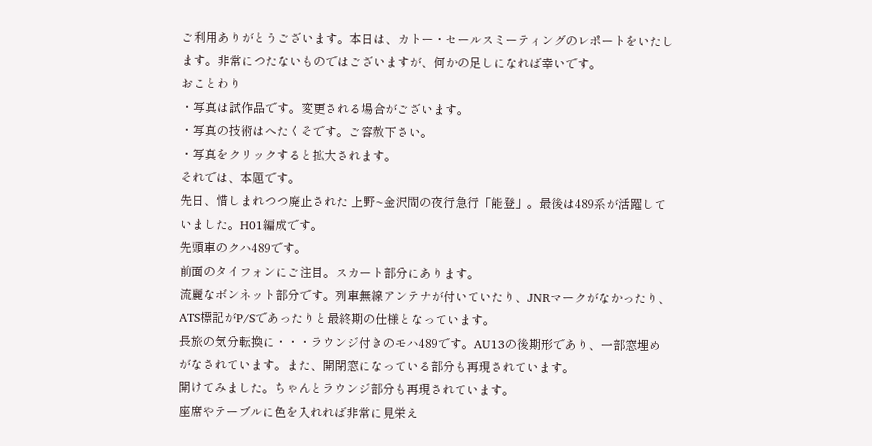ご利用ありがとうございます。本日は、カトー・セールスミーティングのレポートをいたします。非常につたないものではございますが、何かの足しになれば幸いです。
おことわり
・写真は試作品です。変更される場合がございます。
・写真の技術はへたくそです。ご容赦下さい。
・写真をクリックすると拡大されます。
それでは、本題です。
先日、惜しまれつつ廃止された 上野~金沢間の夜行急行「能登」。最後は489系が活躍していました。H01編成です。
先頭車のクハ489です。
前面のタイフォンにご注目。スカート部分にあります。
流麗なボンネット部分です。列車無線アンテナが付いていたり、JNRマークがなかったり、ATS標記がP/Sであったりと最終期の仕様となっています。
長旅の気分転換に・・・ラウンジ付きのモハ489です。AU13の後期形であり、一部窓埋めがなされています。また、開閉窓になっている部分も再現されています。
開けてみました。ちゃんとラウンジ部分も再現されています。
座席やテーブルに色を入れれば非常に見栄え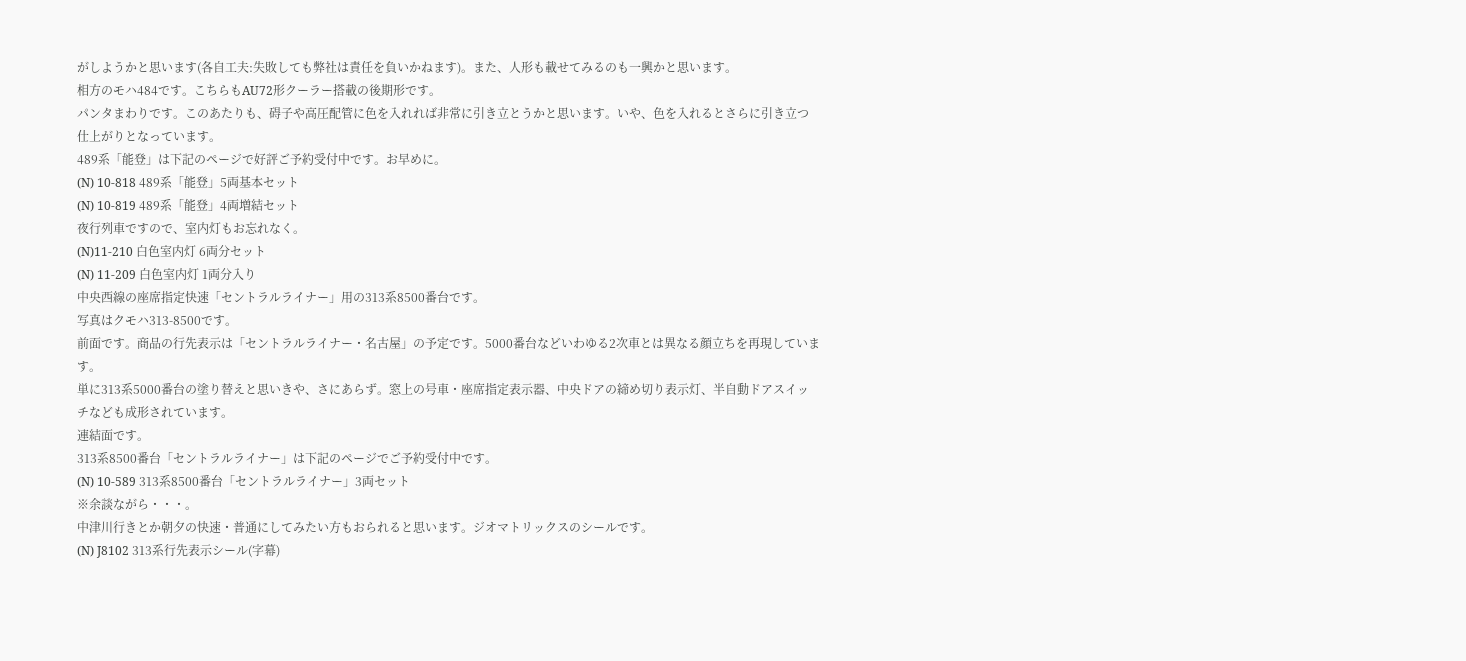がしようかと思います(各自工夫:失敗しても弊社は責任を負いかねます)。また、人形も載せてみるのも一興かと思います。
相方のモハ484です。こちらもAU72形クーラー搭載の後期形です。
パンタまわりです。このあたりも、碍子や高圧配管に色を入れれば非常に引き立とうかと思います。いや、色を入れるとさらに引き立つ仕上がりとなっています。
489系「能登」は下記のページで好評ご予約受付中です。お早めに。
(N) 10-818 489系「能登」5両基本セット
(N) 10-819 489系「能登」4両増結セット
夜行列車ですので、室内灯もお忘れなく。
(N)11-210 白色室内灯 6両分セット
(N) 11-209 白色室内灯 1両分入り
中央西線の座席指定快速「セントラルライナー」用の313系8500番台です。
写真はクモハ313-8500です。
前面です。商品の行先表示は「セントラルライナー・名古屋」の予定です。5000番台などいわゆる2次車とは異なる顔立ちを再現しています。
単に313系5000番台の塗り替えと思いきや、さにあらず。窓上の号車・座席指定表示器、中央ドアの締め切り表示灯、半自動ドアスイッチなども成形されています。
連結面です。
313系8500番台「セントラルライナー」は下記のページでご予約受付中です。
(N) 10-589 313系8500番台「セントラルライナー」3両セット
※余談ながら・・・。
中津川行きとか朝夕の快速・普通にしてみたい方もおられると思います。ジオマトリックスのシールです。
(N) J8102 313系行先表示シール(字幕)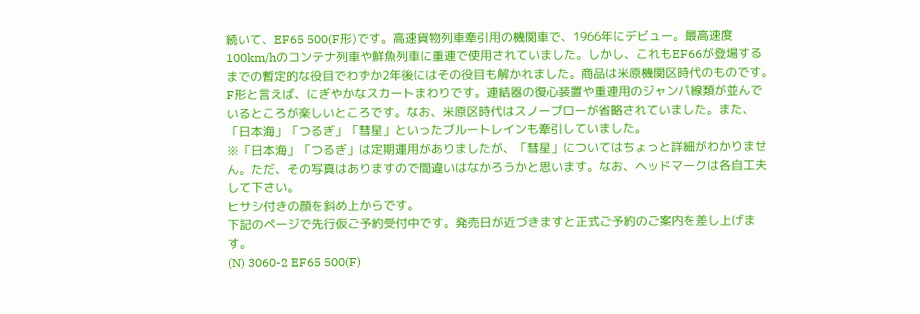続いて、EF65 500(F形)です。高速貨物列車牽引用の機関車で、1966年にデビュー。最高速度100km/hのコンテナ列車や鮮魚列車に重連で使用されていました。しかし、これもEF66が登場するまでの暫定的な役目でわずか2年後にはその役目も解かれました。商品は米原機関区時代のものです。
F形と言えば、にぎやかなスカートまわりです。連結器の復心装置や重連用のジャンパ線類が並んでいるところが楽しいところです。なお、米原区時代はスノープローが省略されていました。また、「日本海」「つるぎ」「彗星」といったブルートレインも牽引していました。
※「日本海」「つるぎ」は定期運用がありましたが、「彗星」についてはちょっと詳細がわかりません。ただ、その写真はありますので間違いはなかろうかと思います。なお、ヘッドマークは各自工夫して下さい。
ヒサシ付きの顔を斜め上からです。
下記のページで先行仮ご予約受付中です。発売日が近づきますと正式ご予約のご案内を差し上げます。
(N) 3060-2 EF65 500(F)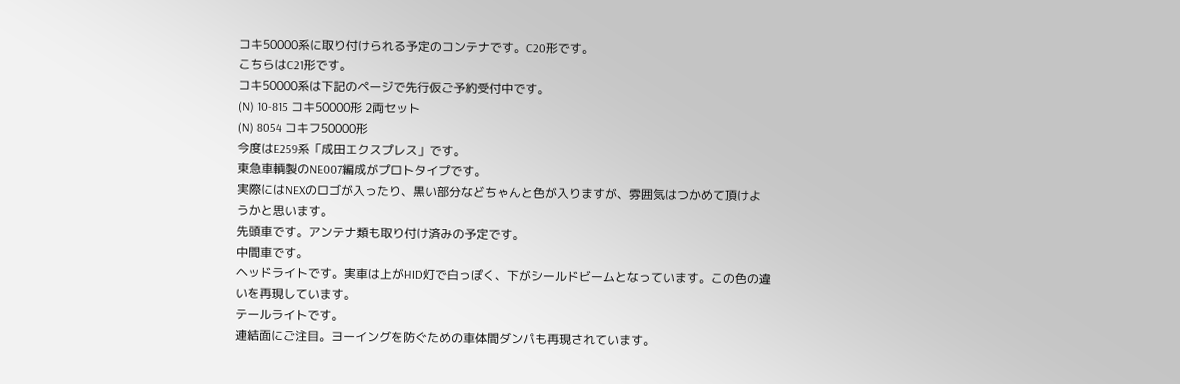コキ50000系に取り付けられる予定のコンテナです。C20形です。
こちらはC21形です。
コキ50000系は下記のページで先行仮ご予約受付中です。
(N) 10-815 コキ50000形 2両セット
(N) 8054 コキフ50000形
今度はE259系「成田エクスプレス」です。
東急車輌製のNE007編成がプロトタイプです。
実際にはNEXのロゴが入ったり、黒い部分などちゃんと色が入りますが、雰囲気はつかめて頂けようかと思います。
先頭車です。アンテナ類も取り付け済みの予定です。
中間車です。
ヘッドライトです。実車は上がHID灯で白っぽく、下がシールドビームとなっています。この色の違いを再現しています。
テールライトです。
連結面にご注目。ヨーイングを防ぐための車体間ダンパも再現されています。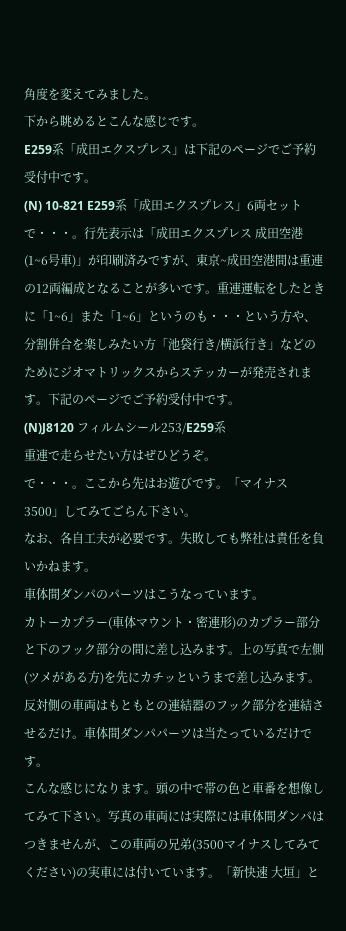角度を変えてみました。
下から眺めるとこんな感じです。
E259系「成田エクスプレス」は下記のページでご予約受付中です。
(N) 10-821 E259系「成田エクスプレス」6両セット
で・・・。行先表示は「成田エクスプレス 成田空港(1~6号車)」が印刷済みですが、東京~成田空港間は重連の12両編成となることが多いです。重連運転をしたときに「1~6」また「1~6」というのも・・・という方や、分割併合を楽しみたい方「池袋行き/横浜行き」などのためにジオマトリックスからステッカーが発売されます。下記のページでご予約受付中です。
(N)J8120 フィルムシール253/E259系
重連で走らせたい方はぜひどうぞ。
で・・・。ここから先はお遊びです。「マイナス3500」してみてごらん下さい。
なお、各自工夫が必要です。失敗しても弊社は責任を負いかねます。
車体間ダンパのパーツはこうなっています。
カトーカプラー(車体マウント・密連形)のカプラー部分と下のフック部分の間に差し込みます。上の写真で左側(ツメがある方)を先にカチッというまで差し込みます。
反対側の車両はもともとの連結器のフック部分を連結させるだけ。車体間ダンパパーツは当たっているだけです。
こんな感じになります。頭の中で帯の色と車番を想像してみて下さい。写真の車両には実際には車体間ダンパはつきませんが、この車両の兄弟(3500マイナスしてみてください)の実車には付いています。「新快速 大垣」と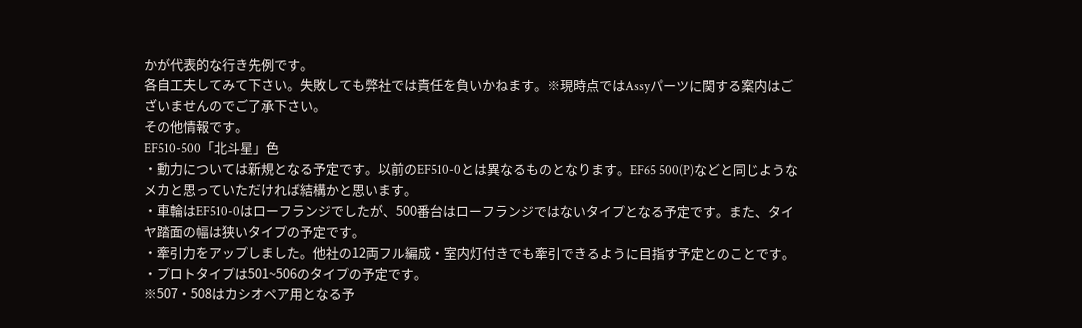かが代表的な行き先例です。
各自工夫してみて下さい。失敗しても弊社では責任を負いかねます。※現時点ではAssyパーツに関する案内はございませんのでご了承下さい。
その他情報です。
EF510-500「北斗星」色
・動力については新規となる予定です。以前のEF510-0とは異なるものとなります。EF65 500(P)などと同じようなメカと思っていただければ結構かと思います。
・車輪はEF510-0はローフランジでしたが、500番台はローフランジではないタイプとなる予定です。また、タイヤ踏面の幅は狭いタイプの予定です。
・牽引力をアップしました。他社の12両フル編成・室内灯付きでも牽引できるように目指す予定とのことです。
・プロトタイプは501~506のタイプの予定です。
※507・508はカシオペア用となる予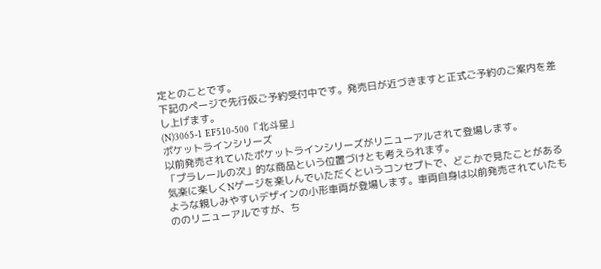定とのことです。
下記のページで先行仮ご予約受付中です。発売日が近づきますと正式ご予約のご案内を差し上げます。
(N)3065-1 EF510-500「北斗星」
ポケットラインシリーズ
以前発売されていたポケットラインシリーズがリニューアルされて登場します。
「プラレールの次」的な商品という位置づけとも考えられます。
気楽に楽しくNゲージを楽しんでいただくというコンセプトで、どこかで見たことがあるような親しみやすいデザインの小形車両が登場します。車両自身は以前発売されていたもののリニューアルですが、ち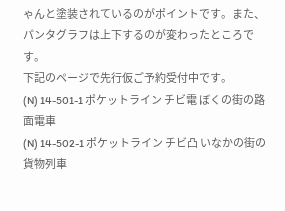ゃんと塗装されているのがポイントです。また、パンタグラフは上下するのが変わったところです。
下記のページで先行仮ご予約受付中です。
(N) 14-501-1 ポケットライン チビ電 ぼくの街の路面電車
(N) 14-502-1 ポケットライン チビ凸 いなかの街の貨物列車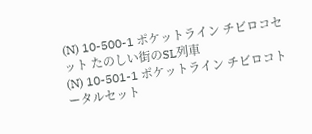(N) 10-500-1 ポケットライン チビロコセット たのしい街のSL列車
(N) 10-501-1 ポケットライン チビロコトータルセット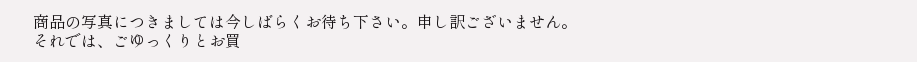商品の写真につきましては今しばらくお待ち下さい。申し訳ございません。
それでは、ごゆっくりとお買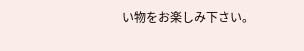い物をお楽しみ下さい。